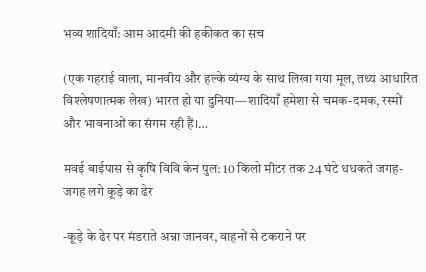भव्य शादियाँ: आम आदमी की हकीकत का सच

(एक गहराई वाला, मानवीय और हल्के व्यंग्य के साथ लिखा गया मूल, तथ्य आधारित विश्लेषणात्मक लेख) भारत हो या दुनिया—शादियाँ हमेशा से चमक-दमक, रस्मों और भावनाओं का संगम रही हैं।…

मवई बाईपास से कृषि विवि केन पुल: 10 किलो मीटर तक 24 घंटे धधकते जगह-जगह लगे कूड़े का ढेर

-कूड़े के ढेर पर मंडराते अन्ना जानवर, वाहनों से टकराने पर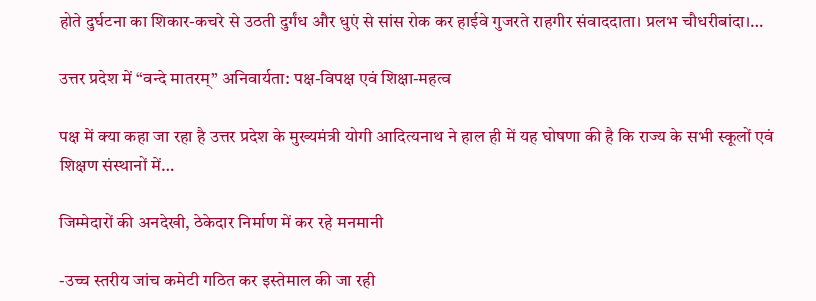होते दुर्घटना का शिकार-कचरे से उठती दुर्गंध और धुएं से सांस रोक कर हाईवे गुजरते राहगीर संवाददाता। प्रलभ चौधरीबांदा।…

उत्तर प्रदेश में “वन्दे मातरम्” अनिवार्यता: पक्ष-विपक्ष एवं शिक्षा-महत्व

पक्ष में क्या कहा जा रहा है उत्तर प्रदेश के मुख्यमंत्री योगी आदित्यनाथ ने हाल ही में यह घोषणा की है कि राज्य के सभी स्कूलों एवं शिक्षण संस्थानों में…

जिम्मेदारों की अनदेखी, ठेकेदार निर्माण में कर रहे मनमानी

-उच्च स्तरीय जांच कमेटी गठित कर इस्तेमाल की जा रही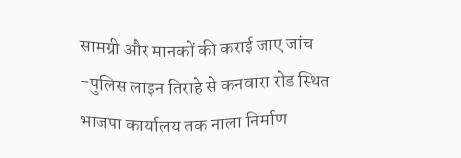सामग्री और मानकों की कराई जाए जांच -पुलिस लाइन तिराहे से कनवारा रोड स्थित भाजपा कार्यालय तक नाला निर्माण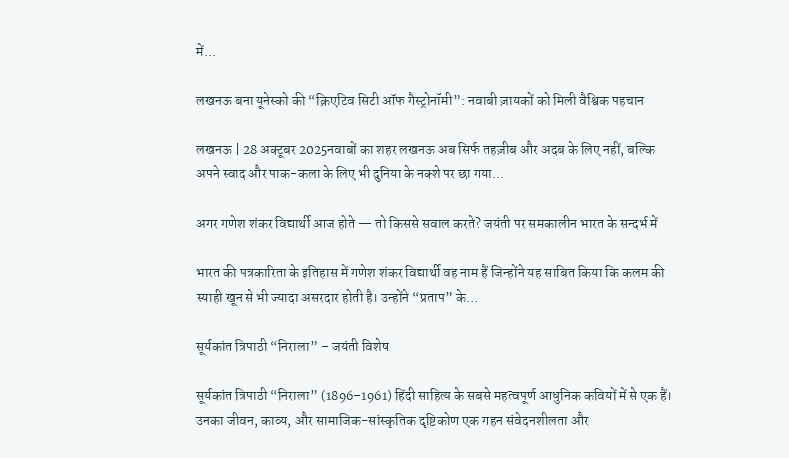में…

लखनऊ बना यूनेस्को की “क्रिएटिव सिटी ऑफ गैस्ट्रोनॉमी”: नवाबी ज़ायकों को मिली वैश्विक पहचान

लखनऊ | 28 अक्टूबर 2025नवाबों का शहर लखनऊ अब सिर्फ तहज़ीब और अदब के लिए नहीं, बल्कि अपने स्वाद और पाक-कला के लिए भी दुनिया के नक्शे पर छा गया…

अगर गणेश शंकर विद्यार्थी आज होते — तो किससे सवाल करते? जयंती पर समकालीन भारत के सन्दर्भ में

भारत की पत्रकारिता के इतिहास में गणेश शंकर विद्यार्थी वह नाम हैं जिन्होंने यह साबित किया कि कलम की स्याही खून से भी ज्यादा असरदार होती है। उन्होंने “प्रताप” के…

सूर्यकांत त्रिपाठी “निराला” – जयंती विशेष

सूर्यकांत त्रिपाठी “निराला” (1896–1961) हिंदी साहित्य के सबसे महत्वपूर्ण आधुनिक कवियों में से एक हैं। उनका जीवन, काव्य, और सामाजिक-सांस्कृतिक दृष्टिकोण एक गहन संवेदनशीलता और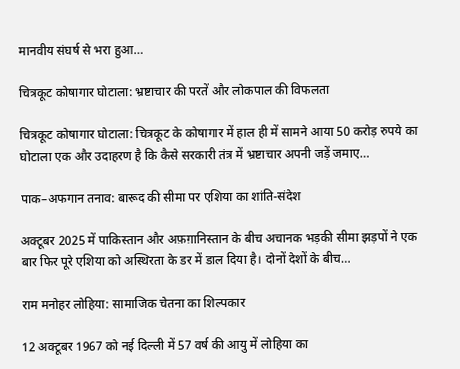मानवीय संघर्ष से भरा हुआ…

चित्रकूट कोषागार घोटाला: भ्रष्टाचार की परतें और लोकपाल की विफलता

चित्रकूट कोषागार घोटाला: चित्रकूट के कोषागार में हाल ही में सामने आया 50 करोड़ रुपये का घोटाला एक और उदाहरण है कि कैसे सरकारी तंत्र में भ्रष्टाचार अपनी जड़ें जमाए…

पाक–अफगान तनाव: बारूद की सीमा पर एशिया का शांति-संदेश

अक्टूबर 2025 में पाकिस्तान और अफ़ग़ानिस्तान के बीच अचानक भड़की सीमा झड़पों ने एक बार फिर पूरे एशिया को अस्थिरता के डर में डाल दिया है। दोनों देशों के बीच…

राम मनोहर लोहिया: सामाजिक चेतना का शिल्पकार

12 अक्टूबर 1967 को नई दिल्ली में 57 वर्ष की आयु में लोहिया का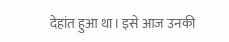देहांत हुआ था। इसे आज उनकी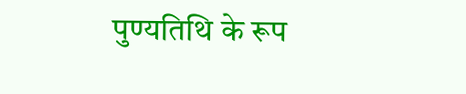पुण्यतिथि के रूप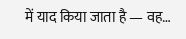में याद किया जाता है — वह…